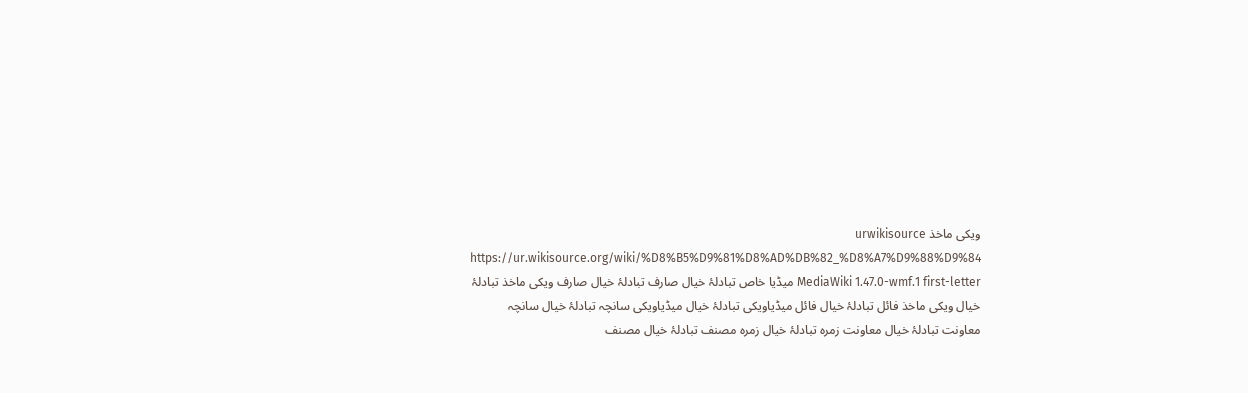ویکی ماخذ urwikisource https://ur.wikisource.org/wiki/%D8%B5%D9%81%D8%AD%DB%82_%D8%A7%D9%88%D9%84 MediaWiki 1.47.0-wmf.1 first-letter میڈیا خاص تبادلۂ خیال صارف تبادلۂ خیال صارف ویکی ماخذ تبادلۂ خیال ویکی ماخذ فائل تبادلۂ خیال فائل میڈیاویکی تبادلۂ خیال میڈیاویکی سانچہ تبادلۂ خیال سانچہ معاونت تبادلۂ خیال معاونت زمرہ تبادلۂ خیال زمرہ مصنف تبادلۂ خیال مصنف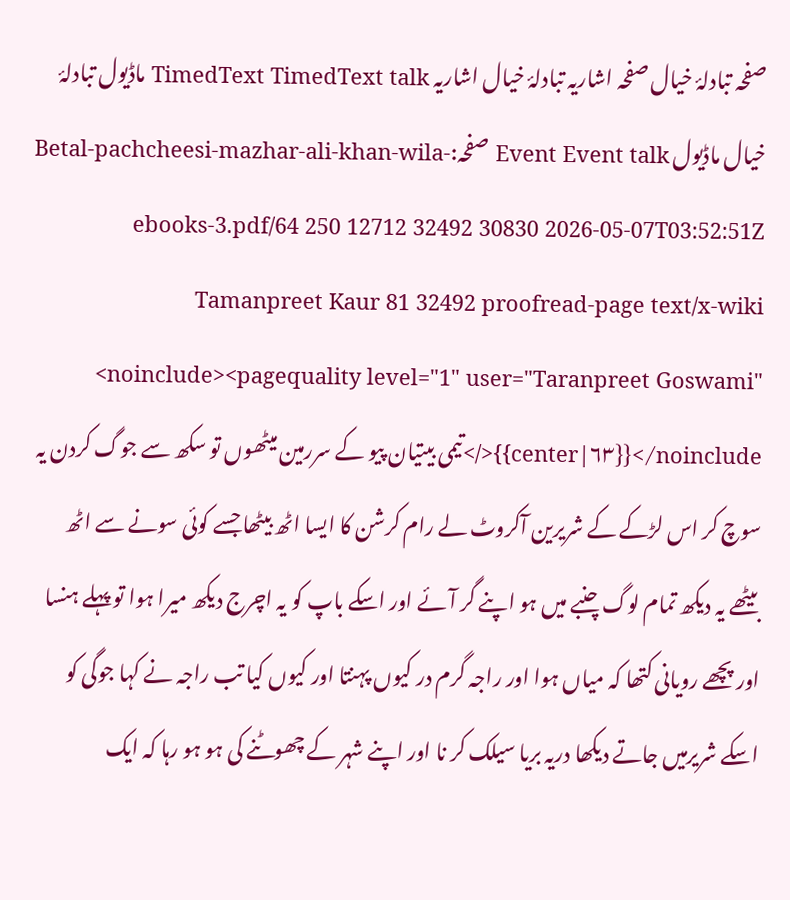صفحہ تبادلۂ خیال صفحہ اشاریہ تبادلۂ خیال اشاریہ TimedText TimedText talk ماڈیول تبادلۂ خیال ماڈیول Event Event talk صفحہ:Betal-pachcheesi-mazhar-ali-khan-wila-ebooks-3.pdf/64 250 12712 32492 30830 2026-05-07T03:52:51Z Tamanpreet Kaur 81 32492 proofread-page text/x-wiki <noinclude><pagequality level="1" user="Taranpreet Goswami" />{{center|۶۳}}</noinclude>تیمی بیتیان پیو کے سررمین میٹھوں تو سکھ سے جوگ کردن یہ سوچ کر اس لڑکے کے شریرین آکروٹ لے رام کرشن کا ایسا اٹھ بیٹھا جسے کوئی سونے سے اٹھ بیٹھے یہ دیکھ تمام لوگ چنبے میں ہو اپنے گر آئے اور اسکے باپ کو یہ اچرج دیکھ میرا ہوا تو پہلے ہنسا اور پچھے رویانی کتھا کہ میاں ہوا اور راجہ گرم در کیوں پہنتا اور کیوں کیا تب راجہ نے کہا جوگی کو اسکے شریرمیں جاتے دیکھا دریہ بریا سیلک کر نا اور اپنے شہر کے چھوٹنے کی ہو ہو رہا کہ ایک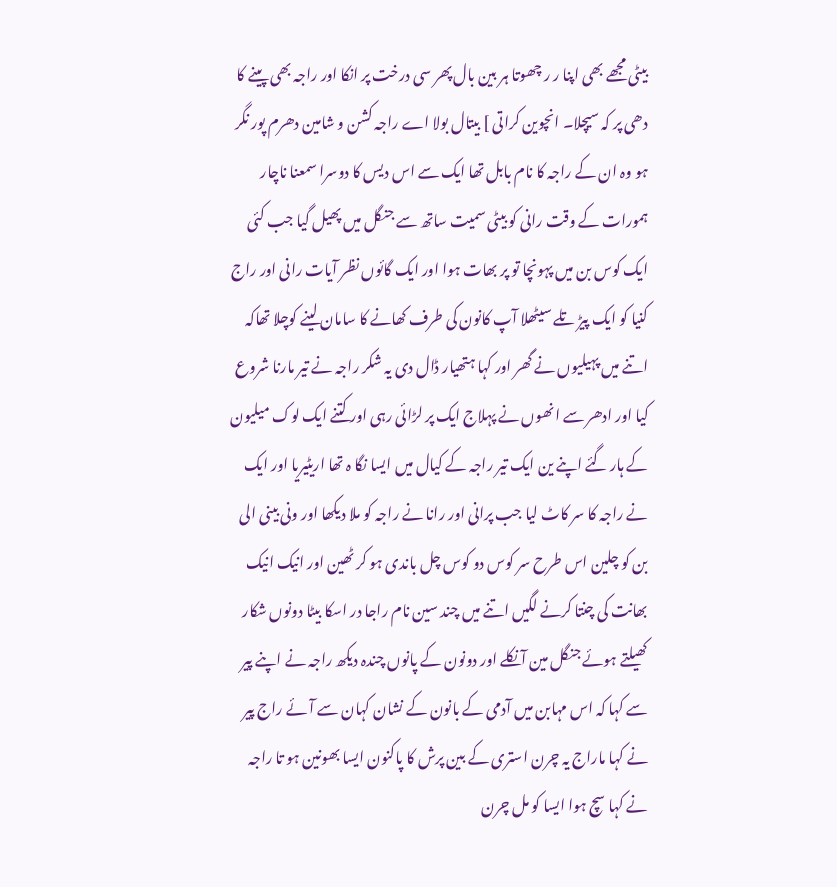بیٹی مجھے بھی اپنا ر ر چھوتا ہر بین بال پھر سی درخت پر انکا اور راجہ بھی پینے کا دھی پر کہ سیچلا۔ انچوین کراتی ] بیتال بولا اے راجہ کشن و شامین دھرم پور نگر ہو وہ ان کے راجہ کا نام بابل تھا ایک سے اس دیس کا دوسرا سمعنا ناچار ہمورات کے وقت رانی کو بیٹی سمیت ساتھ سے جنگل میں پھیل گیا جب کئی ایک کوس بن میں پہونچا تو پر بھات ہوا اور ایک گائوں نظر آیات رانی اور راج کنیا کو ایک پیڑ تلے سیٹھلا آپ کانون کی طرف کھانے کا سامان لینے کوچلا تھاکہ اتنے میں پہیلیوں نے گھر اور کہا ہتھیار ڈال دی یہ شکر راجہ نے تیر مارنا شروع کیا اور ادھر سے انھوں نے پہلاج ایک پر لڑائی رہی اور کتنے ایک لوک میلیون کے ہار گئے اپنے ین ایک تیر راجہ کے کیال میں ایسا نگا ہ تھا اریٹیریا اور ایک نے راجہ کا سر کاٹ لیا جب پرانی اور رانا نے راجہ کو ملا دیکھا اور ونی بینی الی بن کو چلین اس طرح سر کوس دو کوس چل باندی ہو کر ٹھین اور انیک انیک بھانت کی چنتا کرنے لگیں اتنے میں چند سین نام راجا در اسکا بیٹا دونوں شکار کھیلتے ہوئے جنگل مین آنکلے اور دونون کے پانوں چندہ دیکھ راجہ نے اپنے پیر سے کہا کہ اس مہابن میں آدمی کے بانون کے نشان کہان سے آئے راج پیر نے کہا ماراج یہ چرن استری کے بین پرش کا پاکنون ایسا بھونین ہو تا راجہ نے کہا سچ ہوا ایسا کو مل چرن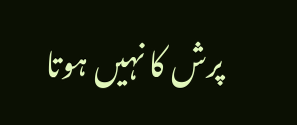پرش کا نہیں ہوتا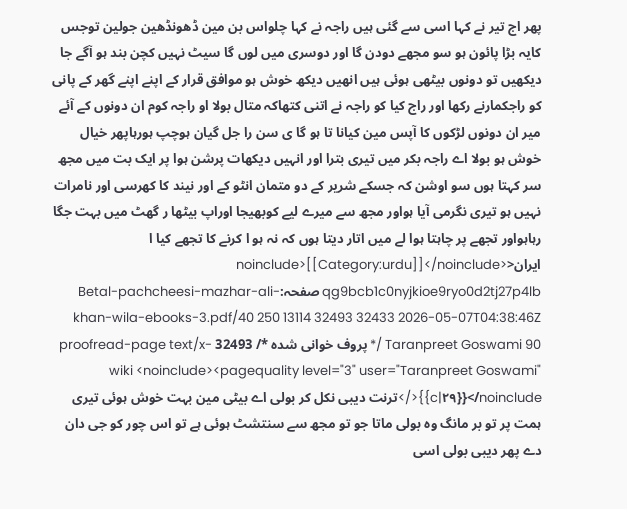پھر اج تیر نے کہا اسی سے گئی ہیں راجہ نے کہا چلواس بن مین ڈھونڈھین جولین توجس کایہ بڑا پائون ہو سو مجھے دودن گا اور دوسری میں لوں گا سیٹ نہیں کچن بند ہو آگے جا دیکھیں تو دونوں بیٹھی ہوئی ہیں انھیں دیکھ خوش ہو موافق قرار کے اپنے اپنے گھر کے پانی کو راجکمارنے رکھا اور راج کیا کو راجہ نے اتنی کتھاکہ متال بولا او راجہ کوم ان دونوں کے آئے میر ان دونوں لڑکوں کا آپس مین کیانا تا ہو گا ی سن را جل گیان ہوچپ ہورہاپھر خیال خوش ہو بولا اے راجہ بکر میں تیری بترا اور انہیں دیکھات پرشن ہوا پر ایک بت میں مجھ سر کہتا ہوں سو اوشن کہ جسکے شریر کے دو متمان انٹو کے اور نیند کا کھرسی اور نامرات نہیں ہو تیری نگرمی آیا ہواور مجھ سے میرے لیے کوبھیجا اوراپ بیٹھا ر گھٹ میں بہت جگا رہاہواور تجھے پر چاہتا ہوا لے میں اتار دیتا ہوں کہ نہ ہو ا کرنے کا تجھے کیا ا ایران<noinclude>[[Category:urdu]]</noinclude> qg9bcb1c0nyjkioe9ryo0d2tj27p4lb صفحہ:Betal-pachcheesi-mazhar-ali-khan-wila-ebooks-3.pdf/40 250 13114 32493 32433 2026-05-07T04:38:46Z Taranpreet Goswami 90 /* پروف خوانی شدہ */ 32493 proofread-page text/x-wiki <noinclude><pagequality level="3" user="Taranpreet Goswami" />{{c|۲۹}}</noinclude>ترنت دیبی نکل کر بولی اے بیٹی مین بہت خوش ہوئی تیری ہمت پر تو بر مانگ وہ بولی ماتا جو تو مجھ سے سنتشٹ ہوئی ہے تو اس چور کو جی دان دے پھر دیبی بولی اسی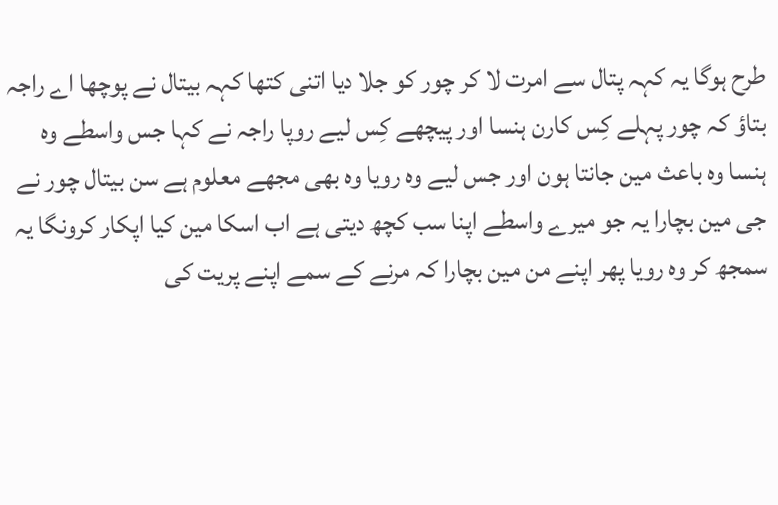طرح ہوگا یہ کہہ پتال سے امرت لا کر چور کو جلا دیا اتنی کتھا کہہ بیتال نے پوچھا اے راجہ بتاؤ کہ چور پہلے کِس کارن ہنسا اور پیچھے کِس لیے روپا راجہ نے کہا جس واسطے وہ ہنسا وہ باعث مین جانتا ہون اور جس لیے وہ رویا وہ بھی مجھے معلوم ہے سن بیتال چور نے جی مین بچارا یہ جو میرے واسطے اپنا سب کچھ دیتی ہے اب اسکا مین کیا اپکار کرونگا یہ سمجھ کر وہ رویا پھر اپنے من مین بچارا کہ مرنے کے سمے اپنے پریت کی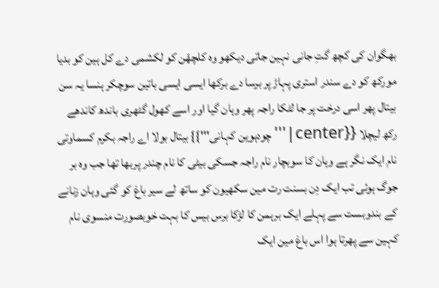بھگوان کی کچھ گتِ جانی نہین جاتی دیکھو وہ کلچھّن کو لکشمی دے کل ہین کو بدیا مورکھ کو دے سندر استری پہاڑ پر برسا دے برکھا ایسی ایسی باتین سوچکر ہنسا یہ سن بیتال پھر اسی درخت پر جا لٹکا راجہ پھر وہان گیا اور اسے کھول گٹھری باندھ کاندھے رکھ لیچلا {{center|'''چودہوین کہانی'''}} بیتال بولا اے راجہ بکرم کسماوتی نام ایک نگر ہے وہان کا سوبچار نام راجہ جسکی بیٹی کا نام چندر پربھا تھا جب وہ بر جوگ ہوئی تب ایک دِن بسنت رت مین سکھیون کو ساتھ لے سیر باغ کو گئی وہان زنانے کے بندوبست سے پہلے ایک برہمن کا لڑکا برس بیس کا بہت خوبصورت منسوی نام کہین سے پھرتا ہوا اس باغ مین ایک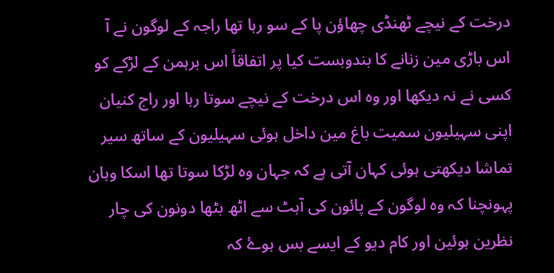درخت کے نیچے ٹھنڈی چھاؤن پا کے سو رہا تھا راجہ کے لوگون نے آ اس باڑی مین زنانے کا بندوبست کیا پر اتفاقاً اس برہمن کے لڑکے کو کسی نے نہ دیکھا اور وہ اس درخت کے نیچے سوتا رہا اور راج کنیان اپنی سہیلیون سمیت باغ مین داخل ہوئی سہیلیون کے ساتھ سیر تماشا دیکھتی ہوئی کہان آتی ہے کہ جہان وہ لڑکا سوتا تھا اسکا وہان پہونچنا کہ وہ لوگون کے پائون کی آہٹ سے اٹھ بٹھا دونون کی چار نظرین ہوئین اور کام دیو کے ایسے بس ہوۓ کہ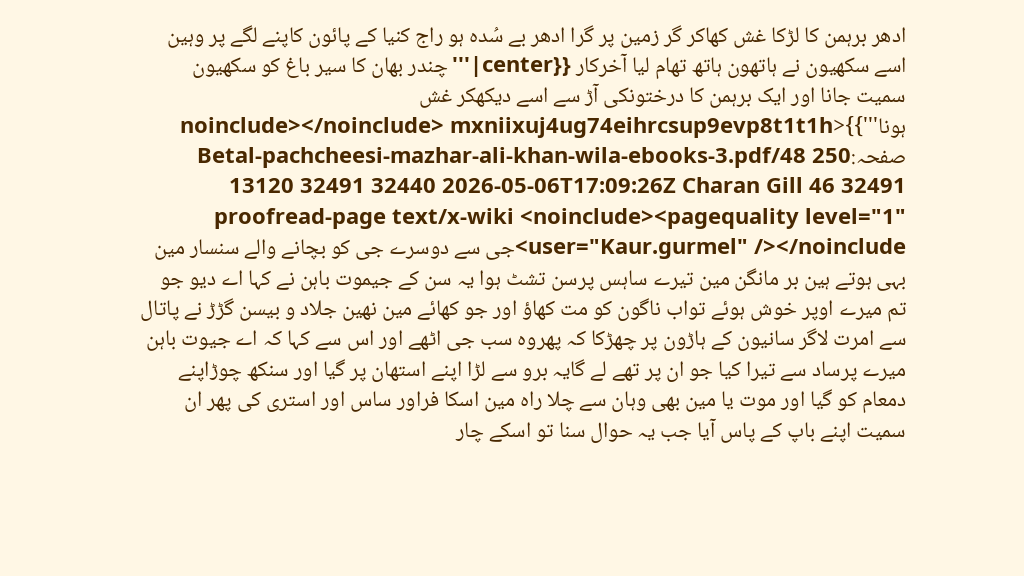ادھر برہمن کا لڑکا غش کھاکر گر زمین پر گرا ادھر بے سُدہ ہو راج کنیا کے پائون کاپنے لگے پر وہین اسے سکھیون نے ہاتھون ہاتھ تھام لیا آخرکار {{center|'''چندر بھان کا سیر باغ کو سکھیون سمیت جانا اور ایک برہمن کا درختونکی آڑ سے اسے دیکھکر غش ہونا'''}}<noinclude></noinclude> mxniixuj4ug74eihrcsup9evp8t1t1h صفحہ:Betal-pachcheesi-mazhar-ali-khan-wila-ebooks-3.pdf/48 250 13120 32491 32440 2026-05-06T17:09:26Z Charan Gill 46 32491 proofread-page text/x-wiki <noinclude><pagequality level="1" user="Kaur.gurmel" /></noinclude>جی سے دوسرے جی کو بچانے والے سنسار مین بہی ہوتے ہین بر مانگن مین تیرے ساہس پرسن تشٹ ہوا یہ سن کے جیموت باہن نے کہا اے دیو جو تم میرے اوپر خوش ہوئے تواب ناگون کو مت کھاؤ اور جو کھائے مین نھین جلاد و بیسن گڑڑ نے پاتال سے امرت لاگر سانیون کے ہاڑون پر چھڑکا کہ پھروہ سب جی اٹھے اور اس سے کہا کہ اے جیوت باہن میرے پرساد سے تیرا کیا جو ان پر تھے لے گایہ برو سے لڑا اپنے استھان پر گیا اور سنکھ چوڑاپنے دمعام کو گیا اور موت یا مین بھی وہان سے چلا راہ مین اسکا فراور ساس اور استری کی پھر ان سمیت اپنے باپ کے پاس آیا جب یہ حوال سنا تو اسکے چار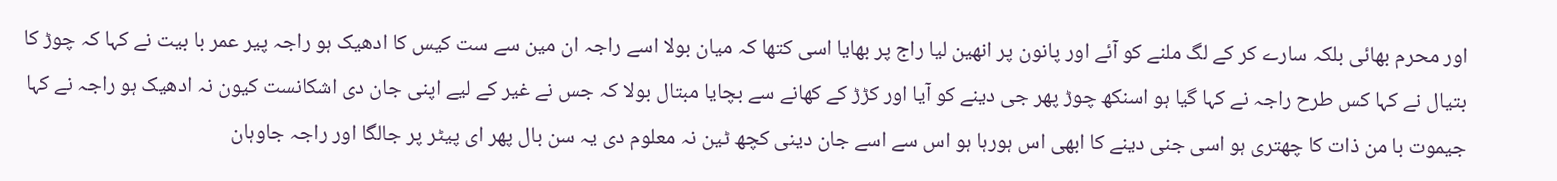اور محرم بھائی بلکہ سارے کر کے لگ ملنے کو آئے اور پانون پر انھین لیا راج پر بھایا اسی کتھا کہ میان بولا اسے راجہ ان مین سے ست کیس کا ادھیک ہو راجہ پیر عمر با بیت نے کہا کہ چوڑ کا بتیال نے کہا کس طرح راجہ نے کہا گیا ہو اسنکھ چوڑ پھر جی دینے کو آیا اور کڑڑ کے کھانے سے بچایا مبتال بولا کہ جس نے غیر کے لیے اپنی جان دی اشکانست کیون نہ ادھیک ہو راجہ نے کہا جیموت با من ذات کا چھتری ہو اسی جنی دینے کا ابھی اس ہورہا ہو اس سے اسے جان دینی کچھ ٹین نہ معلوم دی یہ سن بال پھر ای پیٹر پر جالگا اور راجہ جاوہان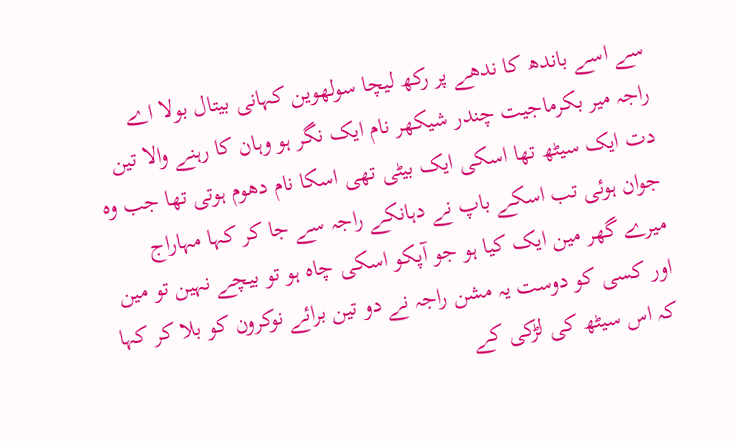سے اسے باندھ کا ندھے پر رکھ لیچا سولھوین کہانی بیتال بولا اے راجہ میر بکرماجیت چندر شیکھر نام ایک نگر ہو وہان کا رہنے والا تین دت ایک سیٹھ تھا اسکی ایک بیٹی تھی اسکا نام دھوم ہوتی تھا جب وہ جوان ہوئی تب اسکے باپ نے دہانکے راجہ سے جا کر کہا مہاراج میرے گھر مین ایک کیا ہو جو آپکو اسکی چاہ ہو تو بیچے نہین تو مین اور کسی کو دوست یہ مشن راجہ نے دو تین برائے نوکرون کو بلا کر کہا کہ اس سیٹھ کی لڑکی کے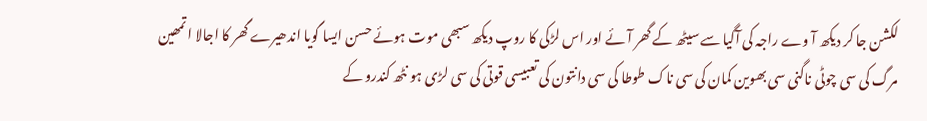لکشن جا کر دیکھ آ وے راجہ کی آگیا سے سیٹھ کے گھر آئے اور اس لڑکی کا روپ دیکھ سبھی موت ہوئے حسن ایسا گویا اندھیرے گھر کا اجالا ا تمھین مرگ کی سی چوٹی ناگنی سی بھوین کمان کی سی ناک طوطا کی سی دانتون کی تعبیسی قوتی کی سی لڑی ہو نٹھ کندرو کے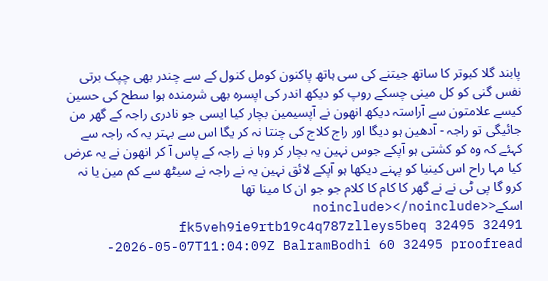پابند گلا کبوتر کا ساتھ جیتنے کی سی ہاتھ پاکنون کومل کنول کے سے چندر بھی چپک برتی نفس گنی کو کل مینی چسکے روپ کو دیکھ اندر کی اپسرہ بھی شرمندہ ہوا سطح کی حسین کیسے علامتون سے آراستہ دیکھ انھون نے آپسیمین بچار کیا ایسی جو نادری راجہ کے گھر من جائیگی تو راجہ - آدھین ہو دیگا اور راج کلاج کی چنتا نہ کر یگا اس سے بہتر یہ کہ راجہ سے کہئے کہ وہ کو کشتی ہو آپکے جوس نہین یہ بچار کر وہا نے راجہ کے پاس آ کر انھون نے یہ عرض کیا مہا راح اس کینیا کو پہنے دیکھا ہو آپکے لائق نہین یہ نے راجہ نے سیٹھ سے کم مین یا نہ کرو گا پی ٹی نے نے گھر کا کام کا کلام جو جو ان کا مینا تھا اسکے<noinclude></noinclude> fk5veh9ie9rtb19c4q787zlleys5beq 32495 32491 2026-05-07T11:04:09Z BalramBodhi 60 32495 proofread-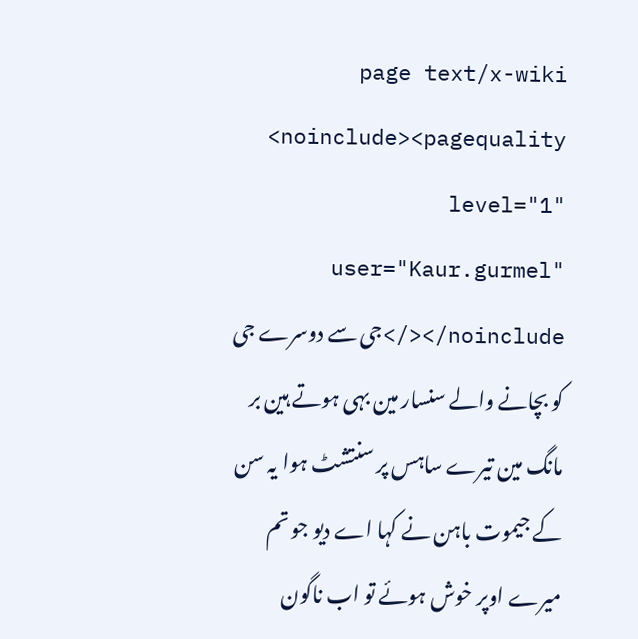page text/x-wiki <noinclude><pagequality level="1" user="Kaur.gurmel" /></noinclude>جی سے دوسرے جی کو بچانے والے سنسار مین بہی ہوتے ہین بر مانگ مین تیرے ساہس پر سنتشٹ ہوا یہ سن کے جیموت باہن نے کہا اے دیو جو تم میرے اوپر خوش ہوئے تو اب ناگون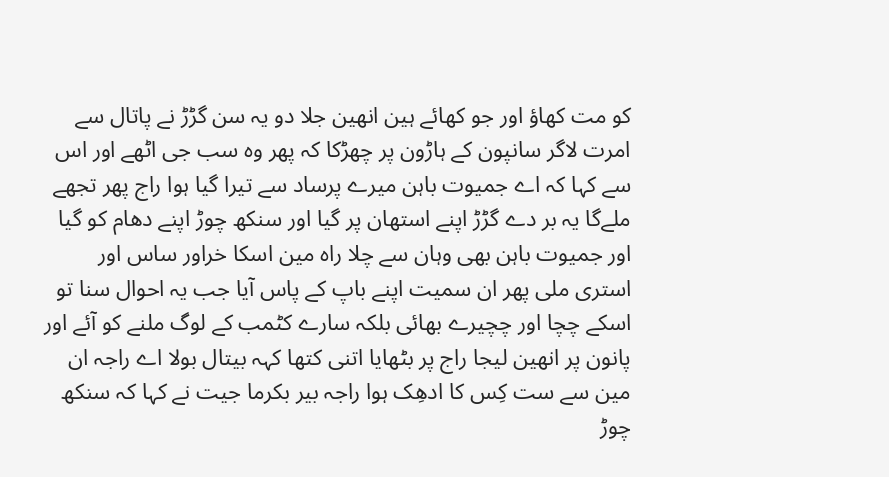کو مت کھاؤ اور جو کھائے ہین انھین جلا دو یہ سن گڑڑ نے پاتال سے امرت لاگر سانپون کے ہاڑون پر چھڑکا کہ پھر وہ سب جی اٹھے اور اس سے کہا کہ اے جمیوت باہن میرے پرساد سے تیرا گیا ہوا راج پھر تجھے ملےگا یہ بر دے گڑڑ اپنے استھان پر گیا اور سنکھ چوڑ اپنے دھام کو گیا اور جمیوت باہن بھی وہان سے چلا راہ مین اسکا خراور ساس اور استری ملی پھر ان سمیت اپنے باپ کے پاس آیا جب یہ احوال سنا تو اسکے چچا اور چچیرے بھائی بلکہ سارے کٹمب کے لوگ ملنے کو آئے اور پانون پر انھین لیجا راج پر بٹھایا اتنی کتھا کہہ بیتال بولا اے راجہ ان مین سے ست کِس کا ادھِک ہوا راجہ بیر بکرما جیت نے کہا کہ سنکھ چوڑ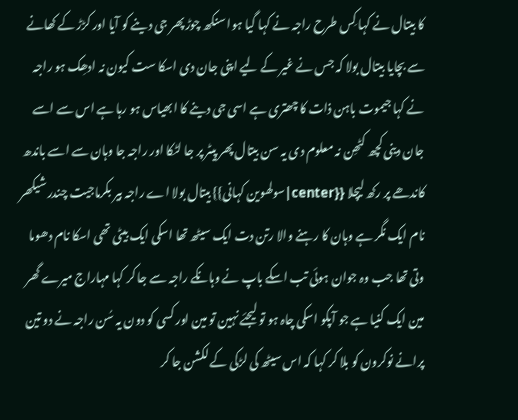کا بیتال نے کہا کِس طرح راجہ نے کہا گیا ہوا سنکھ چوڑ پھر جی دینے کو آیا اور کڑڑ کے کھانے سے بچایا بیتال بولا کہ جس نے غیر کے لیے اپنی جان دی اسکا ست کیون نہ ادھِک ہو راجہ نے کہا جیموت باہن ذات کا چھتری ہے اسی جی دینے کا ابھیاس ہو رہا ہے اس سے اسے جان دینی کچھ کٹھِن نہ معلوم دی یہ سن بیتال پھر پیٹر پر جا لٹکا اور راجہ جا وہان سے اسے باندھ کاندھے پر رکھ لیچلا {{center|سولھوین کہانی}} بیتال بولا اے راجہ بیر بکرماجیت چندر شیکھر نام ایک نگر ہے وہان کا رہنے والا رتن دت ایک سیٹھ تھا اسکی ایک بیٹی تھی اسکا نام دھوما وتی تھا جب وہ جوان ہوئی تب اسکے باپ نے وہانکے راجہ سے جا کر کہا مہاراج میرے گھر مین ایک کنیا ہے جو آپکو اسکی چاہ ہو تو لیجئے نہین تو مین اور کسی کو دون یہ سُن راجہ نے دو تین پرانے نوکرون کو بلا کر کہا کہ اس سیٹھ کی لڑکی کے لکشن جا کر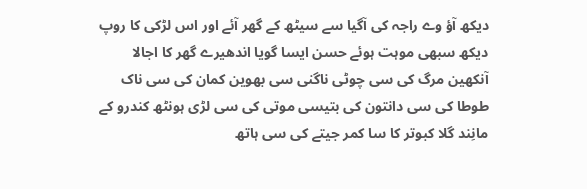دیکھ آؤ وے راجہ کی آگیا سے سیٹھ کے گھر آئے اور اس لڑکی کا روپ دیکھ سبھی موہت ہوئے حسن ایسا گویا اندھیرے گھر کا اجالا آنکھین مرگ کی سی چوٹی ناگنی سی بھوین کمان کی سی ناک طوطا کی سی دانتون کی بتیسی موتی کی سی لڑی ہونٹھ کندرو کے مانِند گلا کبوتر کا سا کمر جیتے کی سی ہاتھ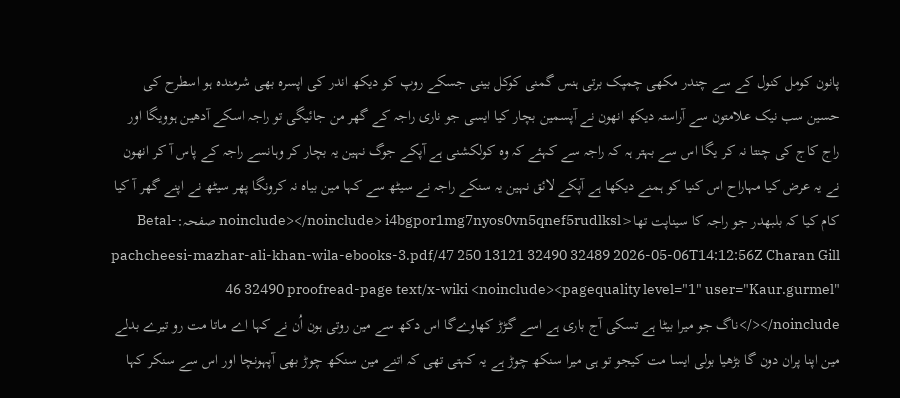پانون کومل کنول کے سے چندر مکھی چمپک برتی ہنس گمنی کوکل بینی جسکے روپ کو دیکھ اندر کی اپسرہ بھی شرمندہ ہو اسطرح کی حسین سب نیک علامتون سے آراستہ دیکھ انھون نے آپسمین بچار کیا ایسی جو ناری راجہ کے گھر من جائیگی تو راجہ اسکے آدھین ہوویگا اور راج کاج کی چنتا نہ کر یگا اس سے بہتر ہہ کہ راجہ سے کہئے کہ وہ کولکشنی ہے آپکے جوگ نہین یہ بچار کر وہانسے راجہ کے پاس آ کر انھون نے یہ عرض کیا مہاراح اس کنیا کو ہمنے دیکھا ہے آپکے لائق نہین یہ سنکے راجہ نے سیٹھ سے کہا مین بیاہ نہ کرونگا پھر سیٹھ نے اپنے گھر آ کیا کام کیا کہ بلبھدر جو راجہ کا سیناپت تھا<noinclude></noinclude> i4bgpor1mg7nyos0vn5qnef5rudlksl صفحہ:Betal-pachcheesi-mazhar-ali-khan-wila-ebooks-3.pdf/47 250 13121 32490 32489 2026-05-06T14:12:56Z Charan Gill 46 32490 proofread-page text/x-wiki <noinclude><pagequality level="1" user="Kaur.gurmel" /></noinclude>ناگ جو میرا بیٹا ہے تسکی آج باری ہے اسے گڑڑ کھاوےگا اس دکھ سے مین روتی ہون اُن نے کہا اے ماتا مت رو تیرے بدلے مین اپنا پران دون گا بڑھیا بولی ایسا مت کیجو تو ہی میرا سنکھ چوڑ ہے یہ کہتی تھی کہ اتنے مین سنکھ چوڑ بھی آپہونچا اور اس سے سنکر کہا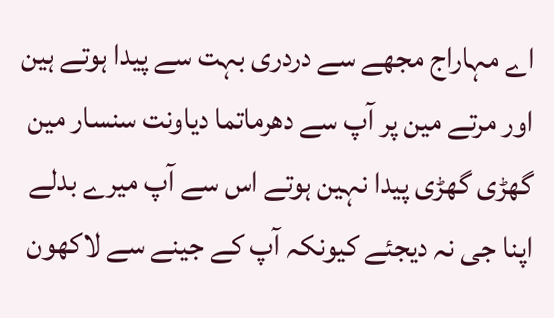اے مہاراج مجھے سے دردری بہت سے پیدا ہوتے ہین اور مرتے مین پر آپ سے دھرماتما دیاونت سنسار مین گھڑی گھڑی پیدا نہین ہوتے اس سے آپ میرے بدلے اپنا جی نہ دیجئے کیونکہ آپ کے جینے سے لاکھون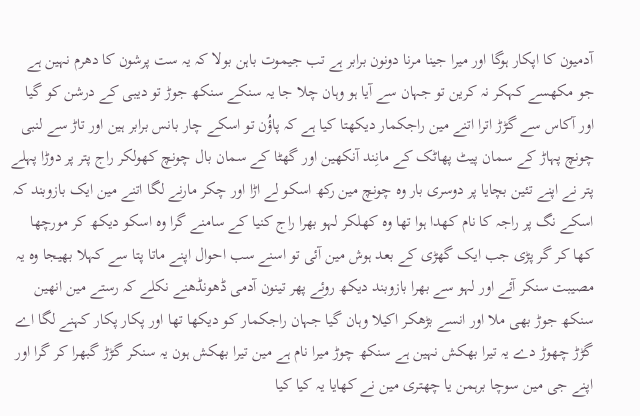آدمیون کا اپکار ہوگا اور میرا جینا مرنا دونون برابر ہے تب جیموت باہن بولا کہ یہ ست پرشون کا دھرم نہین ہے جو مکھسے کہکر نہ کرین تو جہان سے آیا ہو وہان چلا جا یہ سنکے سنکھ جوڑ تو دیبی کے درشن کو گیا اور آکاس سے گڑڑ اترا اتنے مین راجکمار دیکھتا کیا ہے کہ پاؤُن تو اسکے چار بانس برابر ہین اور تاڑ سے لنبی چونچ پہاڑ کے سمان پیٹ پھاٹک کے مانِند آنکھین اور گھٹا کے سمان بال چونچ کھولکر راج پتر پر دوڑا پہلے پتر نے اپنے تئین بچایا پر دوسری بار وہ چونچ مین رکھ اسکو لے اڑا اور چکر مارنے لگا اتنے مین ایک بازوبند کہ اسکے نگ پر راجہ کا نام کھدا ہوا تھا وہ کھلکر لہو بھرا راج کنیا کے سامنے گرا وہ اسکو دیکھ کر مورچھا کھا کر گر پڑی جب ایک گھڑی کے بعد ہوش مین آئی تو اسنے سب احوال اپنے ماتا پتا سے کہلا بھیجا وہ یہ مصیبت سنکر آئے اور لہو سے بھرا بازوبند دیکھ روئے پھر تینون آدمی ڈھونڈھنے نکلے کہ رستے مین انھین سنکھ جوڑ بھی ملا اور انسے بڑھکر اکیلا وہان گیا جہان راجکمار کو دیکھا تھا اور پکار پکار کہنے لگا اے گڑڑ چھوڑ دے یہ تیرا بھکش نہین ہے سنکھ چوڑ میرا نام ہے مین تیرا بھکش ہون یہ سنکر گڑڑ گبھرا کر گرا اور اپنے جی مین سوچا برہمن یا چھتری مین نے کھایا یہ کیا کیا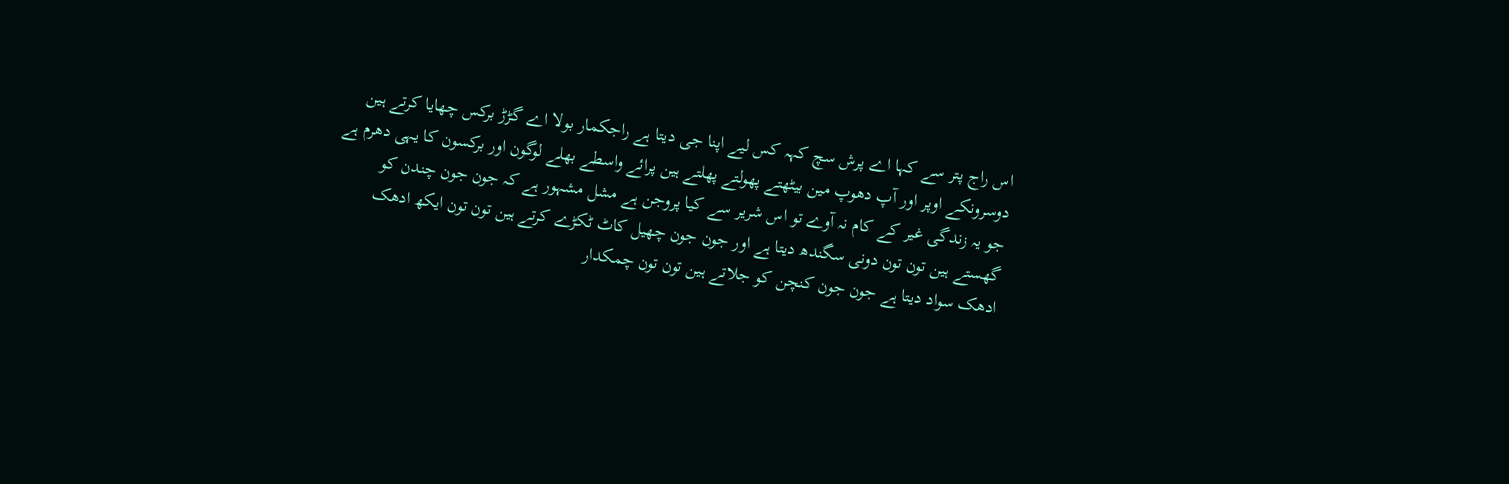اس راج پتر سے کہا اے پرش سچ کہہ کس لیے اپنا جی دیتا ہے راجکمار بولا اے گڑڑ برکس چھایا کرتے ہین دوسرونکے اوپر اور آپ دھوپ مین بیٹھتے پھولتے پھلتے ہین پرائے واسطے بھلے لوگون اور برکسون کا یہی دھرم ہے جو یہ زندگی غیر کے کام نہ آوے تو اس شریر سے کیا پروجن ہے مشل مشہور ہے کہ جون جون چندن کو گھستے ہین تون تون دونی سگندھ دیتا ہے اور جون جون چھیل کاٹ ٹکڑے کرتے ہین تون تون ایکھ ادھک ادھک سواد دیتا ہے جون جون کنچن کو جلاتے ہین تون تون چمکدار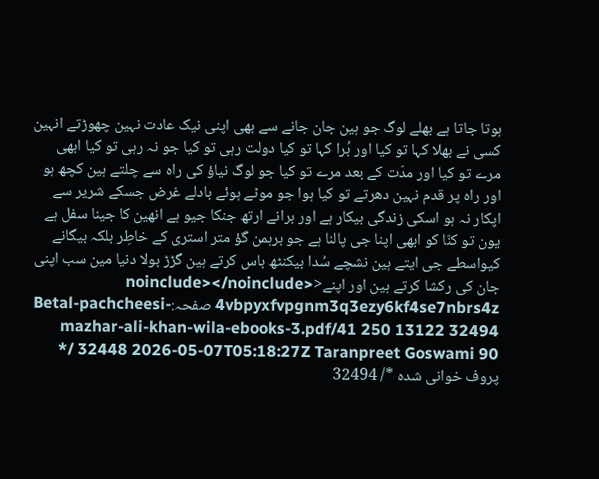ہوتا جاتا ہے بھلے لوگ جو ہین جان جانے سے بھی اپنی نیک عادت نہین چھوڑتے انہین کسی نے بھلا کہا تو کیا اور بُرا کہا تو کیا دولت رہی تو کیا جو نہ رہی تو کیا ابھی مرے تو کیا اور مدّت کے بعد مرے تو کیا جو لوگ نیاؤ کی راہ سے چلتے ہین کچھ ہو اور راہ پر قدم نہین دھرتے تو کیا ہوا جو موٹے ہوئے بادلے غرض جسکے شریر سے اپکار نہ ہو اسکی زندگی بیکار ہے اور برانے ارتھ جنکا جیو ہے انھین کا جینا سفل ہے یون تو کنّا کو ابھی اپنا جی پالنا ہے جو برہمن گؤ متر استری کے خاطِر بلکہ بیگانے کیواسطے جی ایتے ہین نشچے سُدا بیکنٹھ باس کرتے ہین گڑڑ بولا دنیا مین سب اپنی جان کی رکشا کرتے ہین اور اپنے<noinclude></noinclude> 4vbpyxfvpgnm3q3ezy6kf4se7nbrs4z صفحہ:Betal-pachcheesi-mazhar-ali-khan-wila-ebooks-3.pdf/41 250 13122 32494 32448 2026-05-07T05:18:27Z Taranpreet Goswami 90 /* پروف خوانی شدہ */ 32494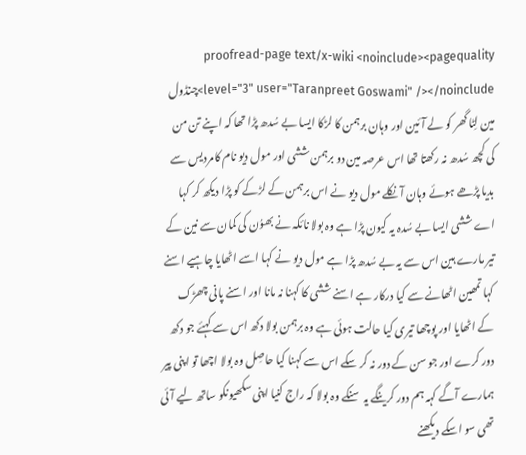proofread-page text/x-wiki <noinclude><pagequality level="3" user="Taranpreet Goswami" /></noinclude>چنڈول مین لِٹا گھر کو لے آئین اور وہان برہمن کا لڑکا ایسا بے سُدھ پڑا تھا کہ اپنے تن من کی کچھ سُدھ نہ رکھتا تھا اس عرصہ مین دو برہمن ششی اور مول دیو نام کامردیس سے بدیا پڑھے ہوئے وہان آ نکلے مول دیو نے اس برہمن کے لڑکے کو پڑا دیکھ کر کہا اے ششی ایسا بے سُدہ یہ کیون پڑا ہے وہ بولا نائکہ نے بھوُن کی کمان سے نین کے تیر مارے ہین اس سے یہ بے سُدھ پڑا ہے مول دیو نے کہا اسے اٹھایا چاہیے اسنے کہا تمھین اٹھانے سے کیا درکار ہے اسنے ششی کا کہنا نہ مانا اور اسنے پانی چھڑک کے اٹھایا اور پوچھا تیری کیا حالت ہوئی ہے وہ برہمن بولا دکھ اس سے کہئے جو دکھ دور کرے اور جو سن کے دور نہ کر سکے اس سے کہنا کیا حاصِل وہ بولا اچھا تو اپنی پیر ہمارے آگے کہہ ہم دور کرینگے یہ سنکے وہ بولا کہ راج کنیا اپنی سکھیونکو ساتھ لیے آئی تھی سو اسکے دیکھنے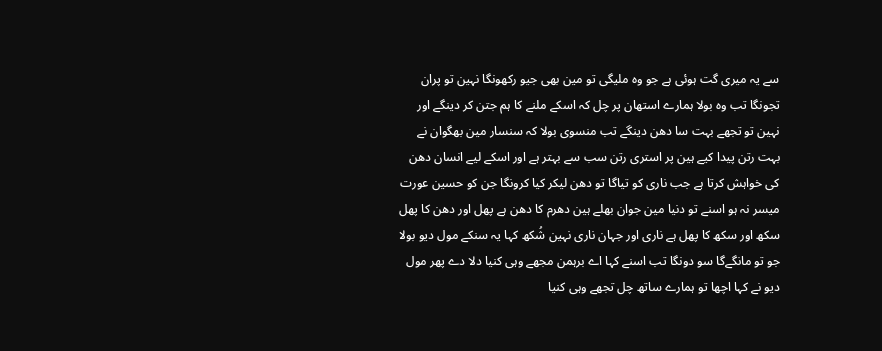سے یہ میری گت ہوئی ہے جو وہ ملیگی تو مین بھی جیو رکھونگا نہین تو پران تجونگا تب وہ بولا ہمارے استھان پر چل کہ اسکے ملنے کا ہم جتن کر دینگے اور نہین تو تجھے بہت سا دھن دینگے تب منسوی بولا کہ سنسار مین بھگوان نے بہت رتن پیدا کیے ہین پر استری رتن سب سے بہتر ہے اور اسکے لیے انسان دھن کی خواہش کرتا ہے جب ناری کو تیاگا تو دھن لیکر کیا کرونگا جن کو حسین عورت میسر نہ ہو اسنے تو دنیا مین جوان بھلے ہین دھرم کا دھن ہے پھل اور دھن کا پھل سکھ اور سکھ کا پھل ہے ناری اور جہان ناری نہین شُکھ کہا یہ سنکے مول دیو بولا جو تو مانگےگا سو دونگا تب اسنے کہا اے برہمن مجھے وہی کنیا دلا دے پھر مول دیو نے کہا اچھا تو ہمارے ساتھ چل تجھے وہی کنیا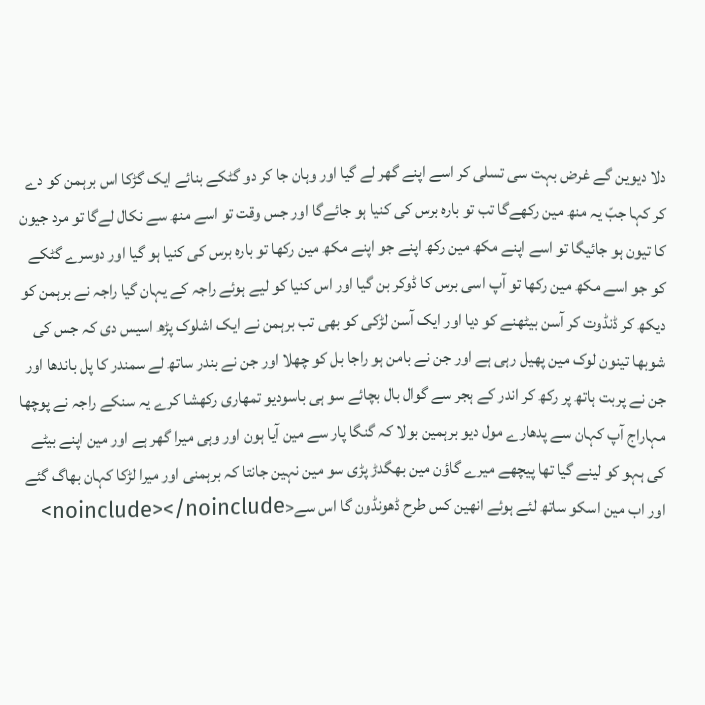دلا دیوین گے غرض بہت سی تسلی کر اسے اپنے گھر لے گیا اور وہان جا کر دو گٹکے بنائے ایک گڑکا اس برہمن کو دے کر کہا جبّ یہ منھ مین رکھےگا تب تو بارہ برس کی کنیا ہو جائےگا اور جس وقت تو اسے منھ سے نکال لےگا تو مرد جیون کا تیون ہو جائیگا تو اسے اپنے مکھ مین رکھ اپنے جو اپنے مکھ مین رکھا تو بارہ برس کی کنیا ہو گیا اور دوسرے گٹکے کو جو اسے مکھ مین رکھا تو آپ اسی برس کا ڈوکر بن گیا اور اس کنیا کو لیے ہوئے راجہ کے یہان گیا راجہ نے برہمن کو دیکھ کر ڈنڈوت کر آسن بیٹھنے کو دیا اور ایک آسن لڑکی کو بھی تب برہمن نے ایک اشلوک پڑھ اسیس دی کہ جس کی شوبھا تینون لوک مین پھیل رہی ہے اور جن نے بامن ہو راجا بل کو چھلا اور جن نے بندر ساتھ لے سمندر کا پل باندھا اور جن نے پربت ہاتھ پر رکھ کر اندر کے ہجر سے گوال بال بچائے سو ہی باسودیو تمھاری رکھشا کرے یہ سنکے راجہ نے پوچھا مہاراج آپ کہان سے پدھارے مول دیو برہمین بولا کہ گنگا پار سے مین آیا ہون اور وہی میرا گھر ہے اور مین اپنے بیٹے کی ہہو کو لینے گیا تھا پیچھے میرے گاؤن مین بھگدڑ پڑی سو مین نہین جانتا کہ برہمنی اور میرا لڑکا کہان بھاگ گئے اور اب مین اسکو ساتھ لئے ہوئے انھین کس طرح ڈھونڈون گا اس سے<noinclude></noinclude>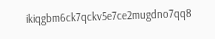ikiqgbm6ck7qckv5e7ce2mugdno7qq8